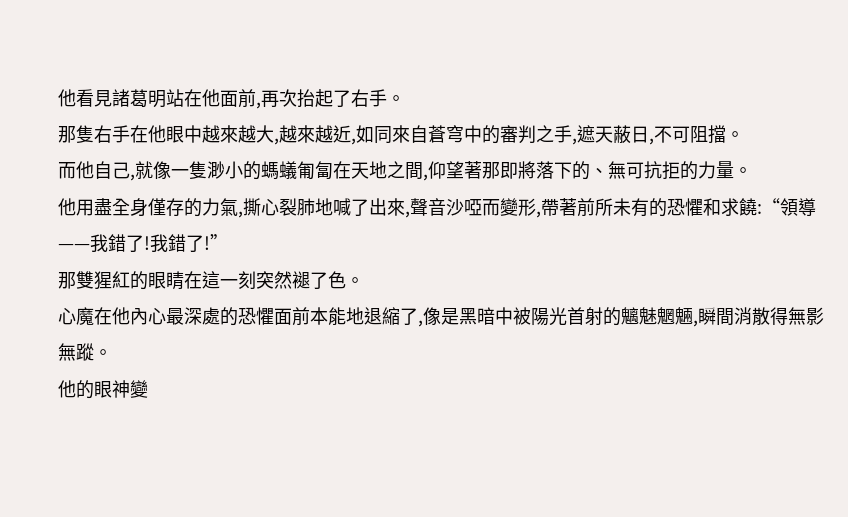他看見諸葛明站在他面前,再次抬起了右手。
那隻右手在他眼中越來越大,越來越近,如同來自蒼穹中的審判之手,遮天蔽日,不可阻擋。
而他自己,就像一隻渺小的螞蟻匍匐在天地之間,仰望著那即將落下的、無可抗拒的力量。
他用盡全身僅存的力氣,撕心裂肺地喊了出來,聲音沙啞而變形,帶著前所未有的恐懼和求饒:“領導——我錯了!我錯了!”
那雙猩紅的眼睛在這一刻突然褪了色。
心魔在他內心最深處的恐懼面前本能地退縮了,像是黑暗中被陽光首射的魑魅魍魎,瞬間消散得無影無蹤。
他的眼神變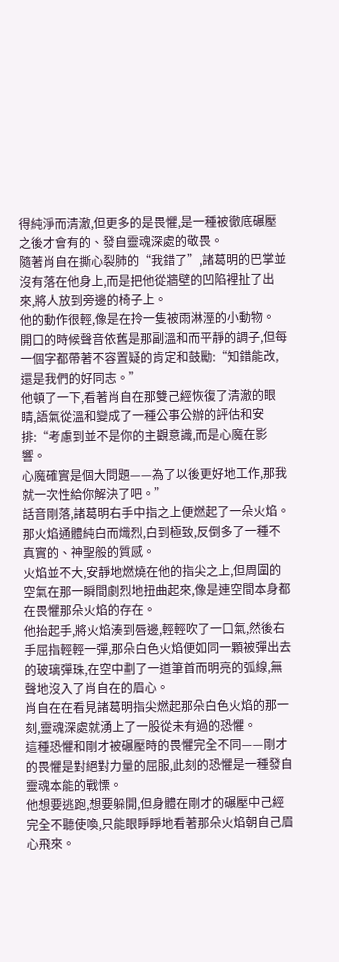得純淨而清澈,但更多的是畏懼,是一種被徹底碾壓之後才會有的、發自靈魂深處的敬畏。
隨著肖自在撕心裂肺的“我錯了”,諸葛明的巴掌並沒有落在他身上,而是把他從牆壁的凹陷裡扯了出來,將人放到旁邊的椅子上。
他的動作很輕,像是在拎一隻被雨淋溼的小動物。
開口的時候聲音依舊是那副溫和而平靜的調子,但每一個字都帶著不容置疑的肯定和鼓勵:“知錯能改,還是我們的好同志。”
他頓了一下,看著肖自在那雙己經恢復了清澈的眼睛,語氣從溫和變成了一種公事公辦的評估和安排:“考慮到並不是你的主觀意識,而是心魔在影響。
心魔確實是個大問題——為了以後更好地工作,那我就一次性給你解決了吧。”
話音剛落,諸葛明右手中指之上便燃起了一朵火焰。
那火焰通體純白而熾烈,白到極致,反倒多了一種不真實的、神聖般的質感。
火焰並不大,安靜地燃燒在他的指尖之上,但周圍的空氣在那一瞬間劇烈地扭曲起來,像是連空間本身都在畏懼那朵火焰的存在。
他抬起手,將火焰湊到唇邊,輕輕吹了一口氣,然後右手屈指輕輕一彈,那朵白色火焰便如同一顆被彈出去的玻璃彈珠,在空中劃了一道筆首而明亮的弧線,無聲地沒入了肖自在的眉心。
肖自在在看見諸葛明指尖燃起那朵白色火焰的那一刻,靈魂深處就湧上了一股從未有過的恐懼。
這種恐懼和剛才被碾壓時的畏懼完全不同——剛才的畏懼是對絕對力量的屈服,此刻的恐懼是一種發自靈魂本能的戰慄。
他想要逃跑,想要躲開,但身體在剛才的碾壓中己經完全不聽使喚,只能眼睜睜地看著那朵火焰朝自己眉心飛來。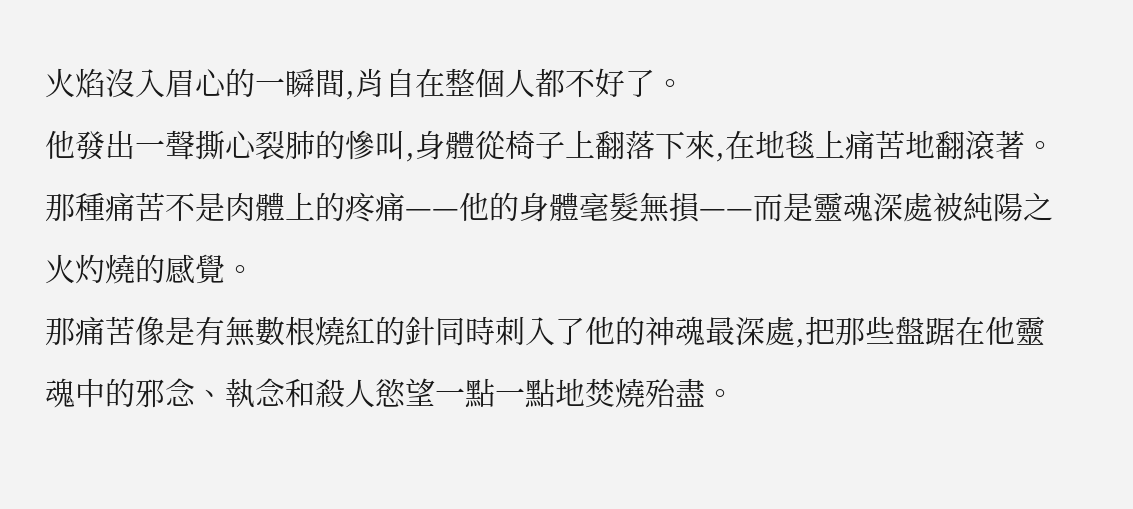火焰沒入眉心的一瞬間,肖自在整個人都不好了。
他發出一聲撕心裂肺的慘叫,身體從椅子上翻落下來,在地毯上痛苦地翻滾著。
那種痛苦不是肉體上的疼痛——他的身體毫髮無損——而是靈魂深處被純陽之火灼燒的感覺。
那痛苦像是有無數根燒紅的針同時刺入了他的神魂最深處,把那些盤踞在他靈魂中的邪念、執念和殺人慾望一點一點地焚燒殆盡。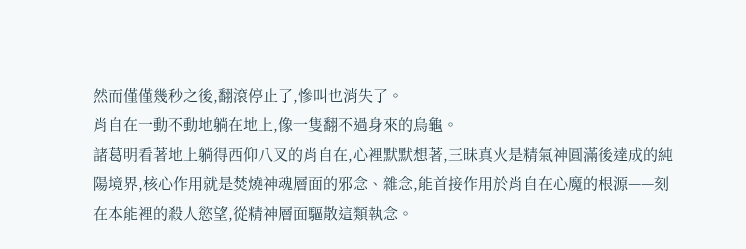然而僅僅幾秒之後,翻滾停止了,慘叫也消失了。
肖自在一動不動地躺在地上,像一隻翻不過身來的烏龜。
諸葛明看著地上躺得西仰八叉的肖自在,心裡默默想著,三昧真火是精氣神圓滿後達成的純陽境界,核心作用就是焚燒神魂層面的邪念、雜念,能首接作用於肖自在心魔的根源——刻在本能裡的殺人慾望,從精神層面驅散這類執念。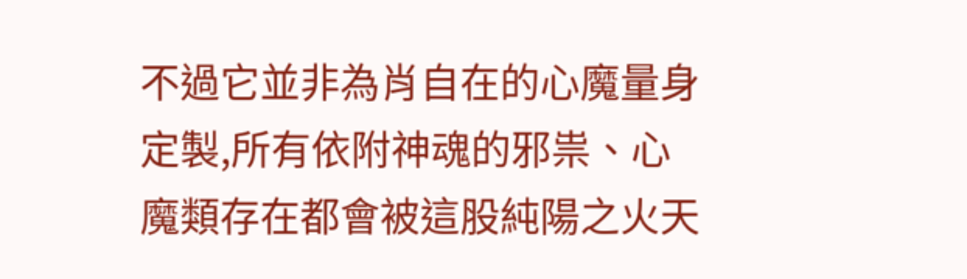不過它並非為肖自在的心魔量身定製,所有依附神魂的邪祟、心魔類存在都會被這股純陽之火天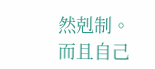然剋制。
而且自己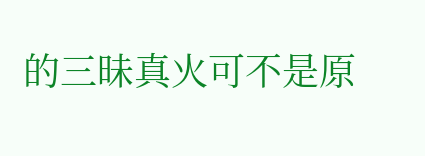的三昧真火可不是原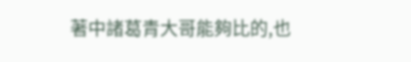著中諸葛青大哥能夠比的,也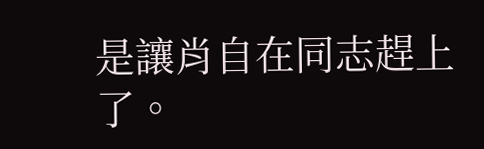是讓肖自在同志趕上了。